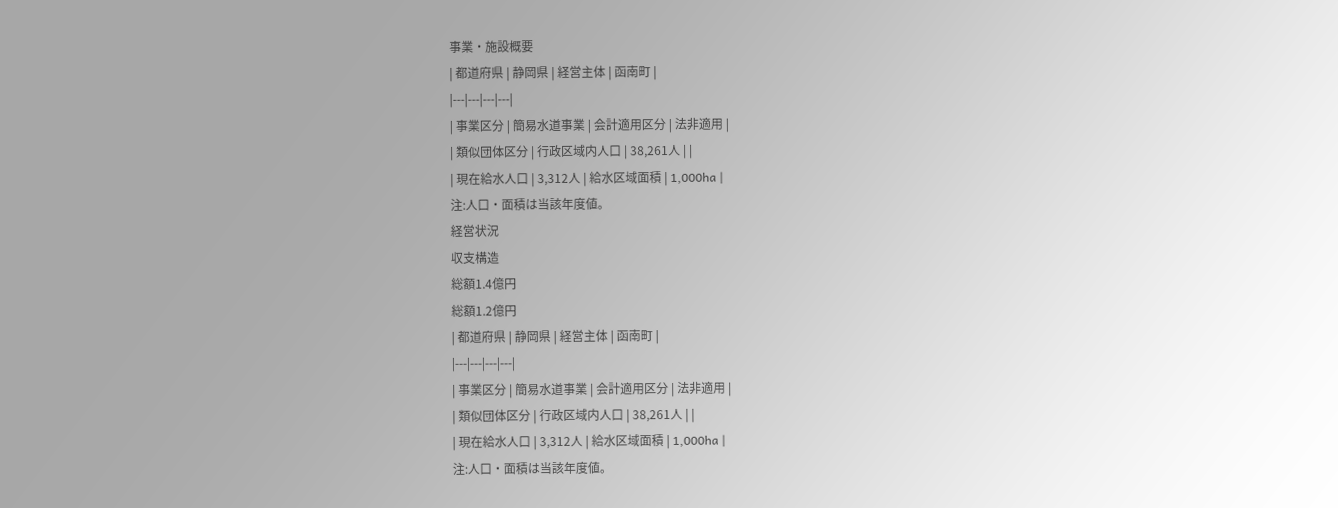事業・施設概要
| 都道府県 | 静岡県 | 経営主体 | 函南町 |
|---|---|---|---|
| 事業区分 | 簡易水道事業 | 会計適用区分 | 法非適用 |
| 類似団体区分 | 行政区域内人口 | 38,261人 | |
| 現在給水人口 | 3,312人 | 給水区域面積 | 1,000ha |
注:人口・面積は当該年度値。
経営状況
収支構造
総額1.4億円
総額1.2億円
| 都道府県 | 静岡県 | 経営主体 | 函南町 |
|---|---|---|---|
| 事業区分 | 簡易水道事業 | 会計適用区分 | 法非適用 |
| 類似団体区分 | 行政区域内人口 | 38,261人 | |
| 現在給水人口 | 3,312人 | 給水区域面積 | 1,000ha |
注:人口・面積は当該年度値。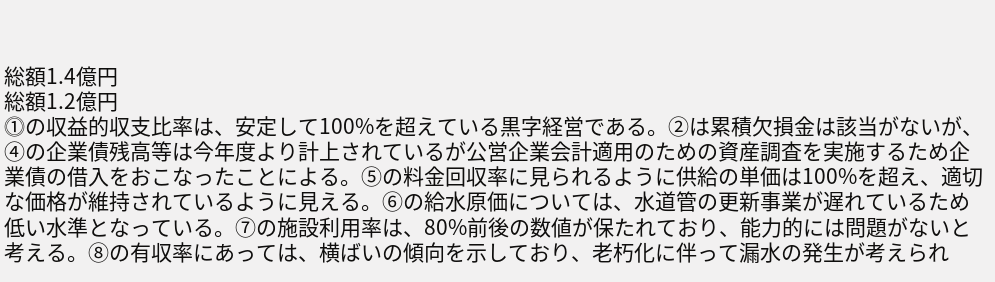総額1.4億円
総額1.2億円
⓵の収益的収支比率は、安定して100%を超えている黒字経営である。②は累積欠損金は該当がないが、④の企業債残高等は今年度より計上されているが公営企業会計適用のための資産調査を実施するため企業債の借入をおこなったことによる。⑤の料金回収率に見られるように供給の単価は100%を超え、適切な価格が維持されているように見える。⑥の給水原価については、水道管の更新事業が遅れているため低い水準となっている。⑦の施設利用率は、80%前後の数値が保たれており、能力的には問題がないと考える。⑧の有収率にあっては、横ばいの傾向を示しており、老朽化に伴って漏水の発生が考えられ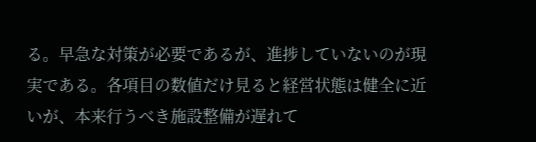る。早急な対策が必要であるが、進捗していないのが現実である。各項目の数値だけ見ると経営状態は健全に近いが、本来行うべき施設整備が遅れて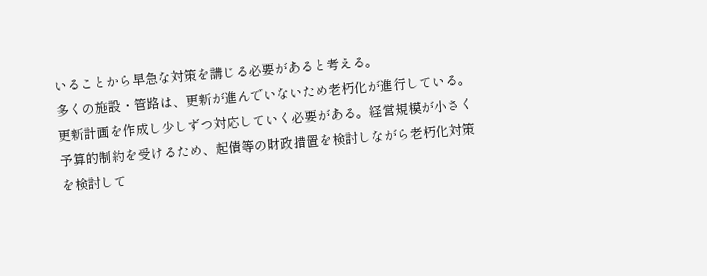いることから早急な対策を講じる必要があると考える。
多くの施設・管路は、更新が進んでいないため老朽化が進行している。更新計画を作成し少しずつ対応していく必要がある。経営規模が小さく予算的制約を受けるため、起債等の財政措置を検討しながら老朽化対策を検討して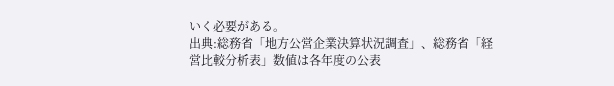いく必要がある。
出典:総務省「地方公営企業決算状況調査」、総務省「経営比較分析表」数値は各年度の公表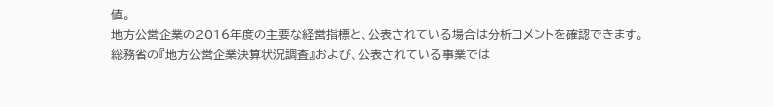値。
地方公営企業の2016年度の主要な経営指標と、公表されている場合は分析コメントを確認できます。
総務省の『地方公営企業決算状況調査』および、公表されている事業では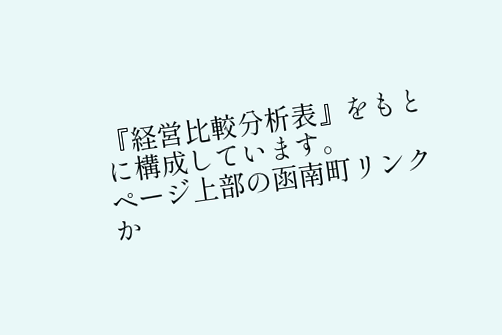『経営比較分析表』をもとに構成しています。
ページ上部の函南町リンクか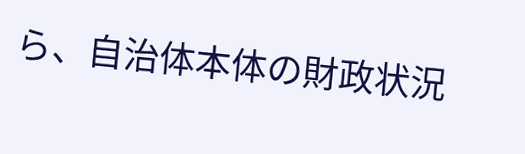ら、自治体本体の財政状況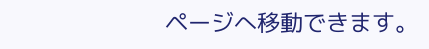ページへ移動できます。